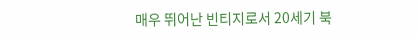매우 뛰어난 빈티지로서 20세기 북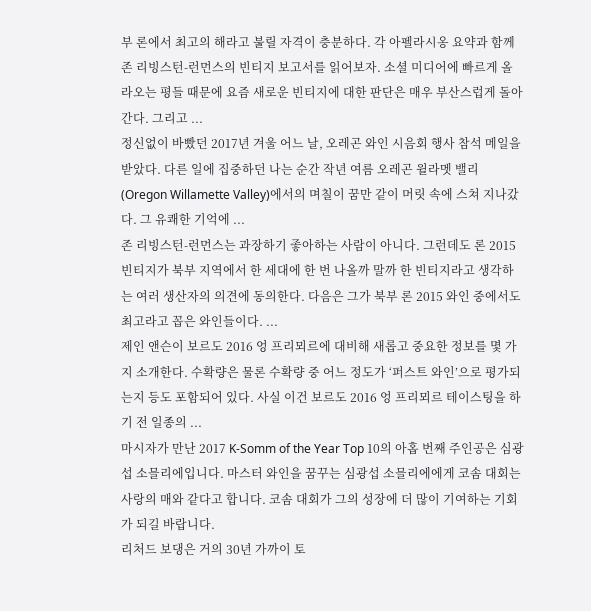부 론에서 최고의 해라고 불릴 자격이 충분하다. 각 아펠라시옹 요약과 함께 존 리빙스턴-런먼스의 빈티지 보고서를 읽어보자. 소셜 미디어에 빠르게 올라오는 평들 때문에 요즘 새로운 빈티지에 대한 판단은 매우 부산스럽게 돌아간다. 그리고 ...
정신없이 바빴던 2017년 겨울 어느 날, 오레곤 와인 시음회 행사 참석 메일을 받았다. 다른 일에 집중하던 나는 순간 작년 여름 오레곤 윌라멧 밸리(Oregon Willamette Valley)에서의 며칠이 꿈만 같이 머릿 속에 스쳐 지나갔다. 그 유쾌한 기억에 ...
존 리빙스턴-런먼스는 과장하기 좋아하는 사람이 아니다. 그런데도 론 2015 빈티지가 북부 지역에서 한 세대에 한 번 나올까 말까 한 빈티지라고 생각하는 여러 생산자의 의견에 동의한다. 다음은 그가 북부 론 2015 와인 중에서도 최고라고 꼽은 와인들이다. ...
제인 앤슨이 보르도 2016 엉 프리뫼르에 대비해 새롭고 중요한 정보를 몇 가지 소개한다. 수확량은 물론 수확량 중 어느 정도가 ‘퍼스트 와인’으로 평가되는지 등도 포함되어 있다. 사실 이건 보르도 2016 엉 프리뫼르 테이스팅을 하기 전 일종의 ...
마시자가 만난 2017 K-Somm of the Year Top 10의 아홉 번째 주인공은 심광섭 소믈리에입니다. 마스터 와인을 꿈꾸는 심광섭 소믈리에에게 코솜 대회는 사랑의 매와 같다고 합니다. 코솜 대회가 그의 성장에 더 많이 기여하는 기회가 되길 바랍니다.
리처드 보댕은 거의 30년 가까이 토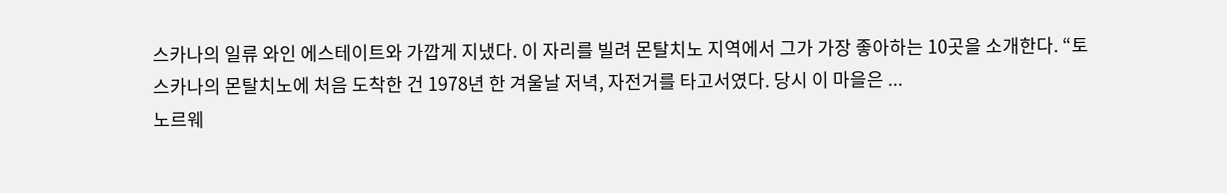스카나의 일류 와인 에스테이트와 가깝게 지냈다. 이 자리를 빌려 몬탈치노 지역에서 그가 가장 좋아하는 10곳을 소개한다. “토스카나의 몬탈치노에 처음 도착한 건 1978년 한 겨울날 저녁, 자전거를 타고서였다. 당시 이 마을은 ...
노르웨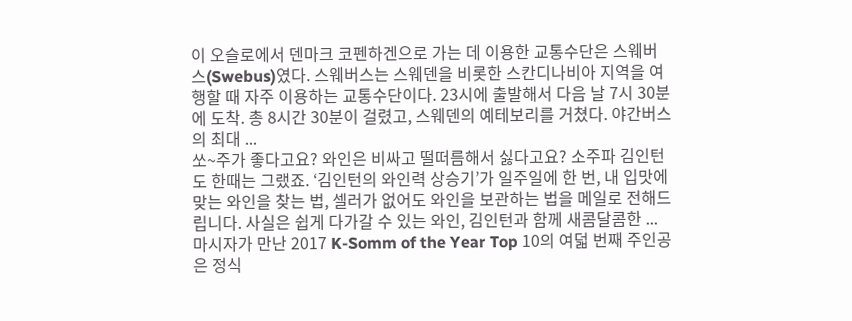이 오슬로에서 덴마크 코펜하겐으로 가는 데 이용한 교통수단은 스웨버스(Swebus)였다. 스웨버스는 스웨덴을 비롯한 스칸디나비아 지역을 여행할 때 자주 이용하는 교통수단이다. 23시에 출발해서 다음 날 7시 30분에 도착. 총 8시간 30분이 걸렸고, 스웨덴의 예테보리를 거쳤다. 야간버스의 최대 ...
쏘~주가 좋다고요? 와인은 비싸고 떨떠름해서 싫다고요? 소주파 김인턴도 한때는 그랬죠. ‘김인턴의 와인력 상승기’가 일주일에 한 번, 내 입맛에 맞는 와인을 찾는 법, 셀러가 없어도 와인을 보관하는 법을 메일로 전해드립니다. 사실은 쉽게 다가갈 수 있는 와인, 김인턴과 함께 새콤달콤한 ...
마시자가 만난 2017 K-Somm of the Year Top 10의 여덟 번째 주인공은 정식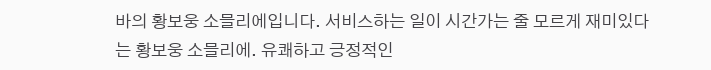바의 황보웅 소믈리에입니다. 서비스하는 일이 시간가는 줄 모르게 재미있다는 황보웅 소믈리에. 유쾌하고 긍정적인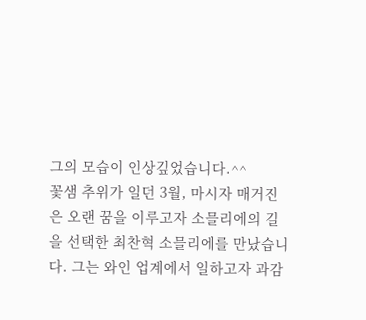그의 모습이 인상깊었습니다.^^
꽃샘 추위가 일던 3월, 마시자 매거진은 오랜 꿈을 이루고자 소믈리에의 길을 선택한 최찬혁 소믈리에를 만났습니다. 그는 와인 업계에서 일하고자 과감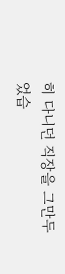히 다니던 직장을 그만두었습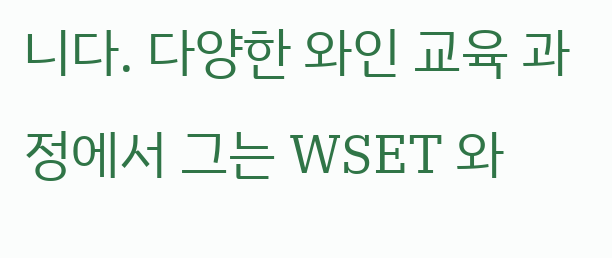니다. 다양한 와인 교육 과정에서 그는 WSET 와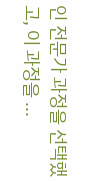인 전문가 과정을 선택했고, 이 과정을 ...